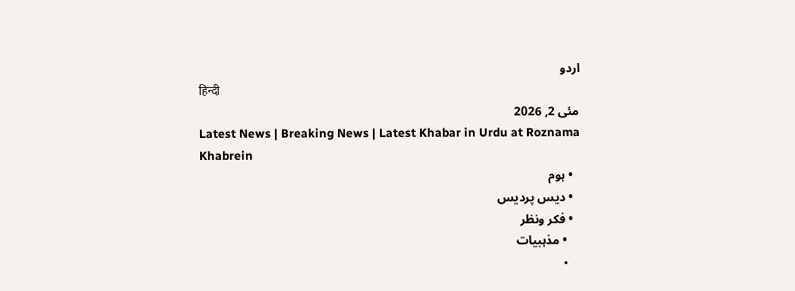اردو
हिन्दी
مئی 2, 2026
Latest News | Breaking News | Latest Khabar in Urdu at Roznama Khabrein
  • ہوم
  • دیس پردیس
  • فکر ونظر
    • مذہبیات
    •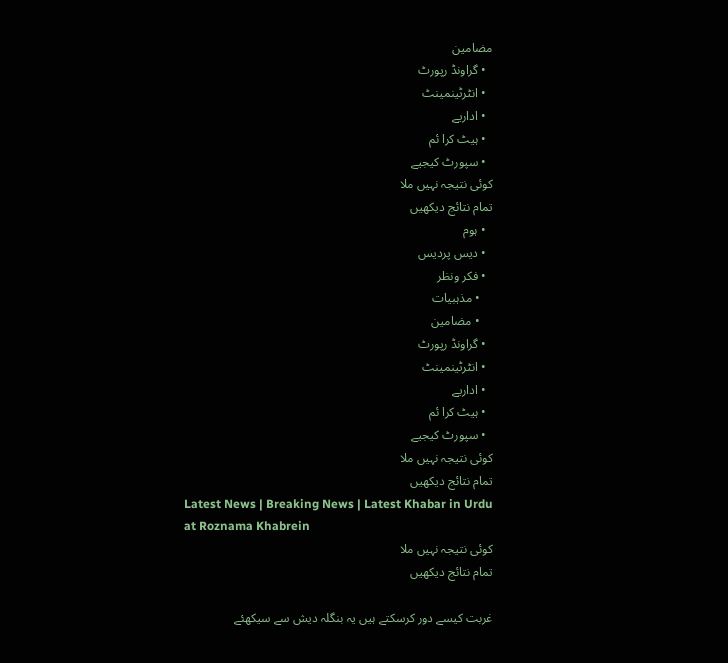مضامین
  • گراونڈ رپورٹ
  • انٹرٹینمینٹ
  • اداریے
  • ہیٹ کرا ئم
  • سپورٹ کیجیے
کوئی نتیجہ نہیں ملا
تمام نتائج دیکھیں
  • ہوم
  • دیس پردیس
  • فکر ونظر
    • مذہبیات
    • مضامین
  • گراونڈ رپورٹ
  • انٹرٹینمینٹ
  • اداریے
  • ہیٹ کرا ئم
  • سپورٹ کیجیے
کوئی نتیجہ نہیں ملا
تمام نتائج دیکھیں
Latest News | Breaking News | Latest Khabar in Urdu at Roznama Khabrein
کوئی نتیجہ نہیں ملا
تمام نتائج دیکھیں

غربت کیسے دور کرسکتے ہیں یہ بنگلہ دیش سے سیکھئے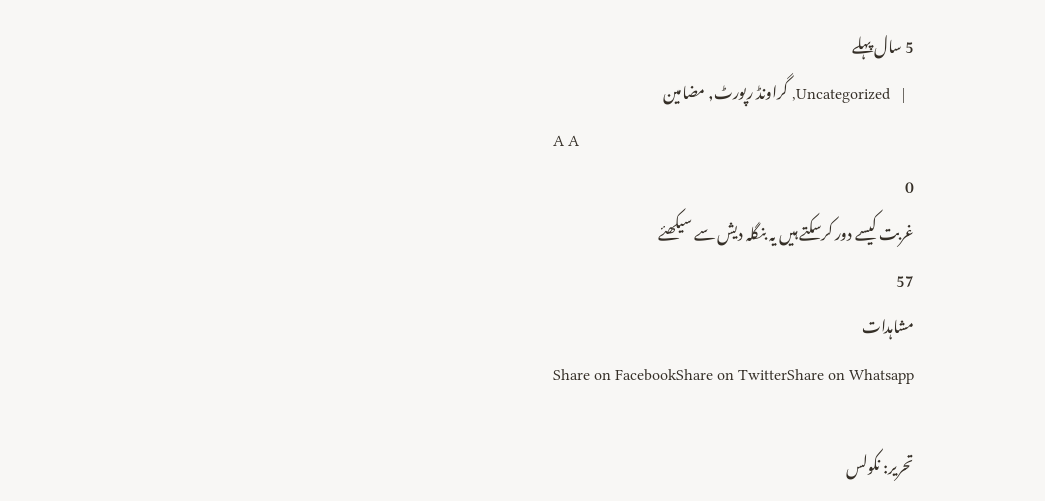5 سال پہلے
  |   Uncategorized, گراونڈ رپورٹ, مضامین
A A
0
غربت کیسے دور کرسکتے ہیں یہ بنگلہ دیش سے سیکھئے
57
مشاہدات
Share on FacebookShare on TwitterShare on Whatsapp

تحریر: نکولس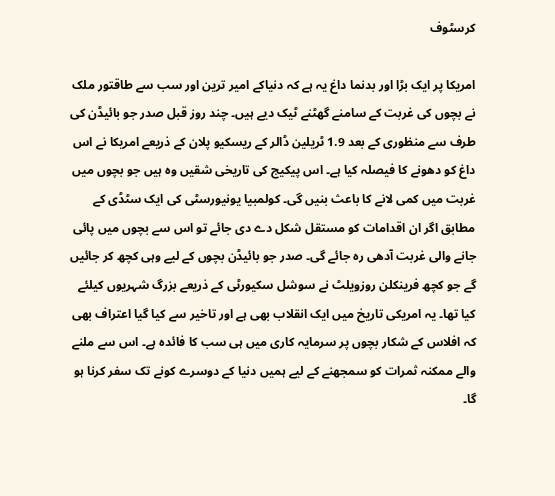کرسٹوف

امریکا پر ایک بڑا اور بدنما داغ یہ ہے کہ دنیاکے امیر ترین اور سب سے طاقتور ملک نے بچوں کی غربت کے سامنے گھٹنے ٹیک دیے ہیں۔ چند روز قبل صدر جو بائیڈن کی طرف سے منظوری کے بعد 1.9 ٹریلین ڈالر کے ریسکیو پلان کے ذریعے امریکا نے اس داغ کو دھونے کا فیصلہ کیا ہے۔ اس پیکیج کی تاریخی شقیں وہ ہیں جو بچوں میں غربت میں کمی لانے کا باعث بنیں گی۔ کولمبیا یونیورسٹی کی ایک سٹڈی کے مطابق اگر ان اقدامات کو مستقل شکل دے دی جائے تو اس سے بچوں میں پائی جانے والی غربت آدھی رہ جائے گی۔ صدر جو بائیڈن بچوں کے لیے وہی کچھ کر جائیں گے جو کچھ فرینکلن روزویلٹ نے سوشل سکیورٹی کے ذریعے بزرگ شہریوں کیلئے کیا تھا۔ یہ امریکی تاریخ میں ایک انقلاب بھی ہے اور تاخیر سے کیا گیا اعتراف بھی کہ افلاس کے شکار بچوں پر سرمایہ کاری میں ہی سب کا فائدہ ہے۔ اس سے ملنے والے ممکنہ ثمرات کو سمجھنے کے لیے ہمیں دنیا کے دوسرے کونے تک سفر کرنا ہو گا۔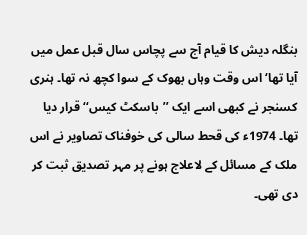بنگلہ دیش کا قیام آج سے پچاس سال قبل عمل میں آیا تھا‘ اس وقت وہاں بھوک کے سوا کچھ نہ تھا۔ ہنری کسنجر نے کبھی اسے ایک ’’باسکٹ کیس‘‘ قرار دیا تھا۔ 1974ء کی قحط سالی کی خوفناک تصاویر نے اس ملک کے مسائل کے لاعلاج ہونے پر مہر تصدیق ثبت کر دی تھی۔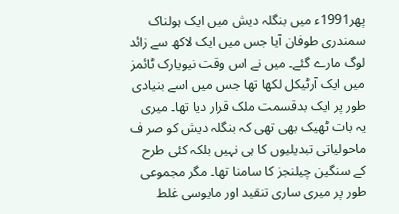پھر1991ء میں بنگلہ دیش میں ایک ہولناک سمندری طوفان آیا جس میں ایک لاکھ سے زائد لوگ مارے گئے۔ میں نے اس وقت نیویارک ٹائمز میں ایک آرٹیکل لکھا تھا جس میں اسے بنیادی طور پر ایک بدقسمت ملک قرار دیا تھا۔ میری یہ بات ٹھیک بھی تھی کہ بنگلہ دیش کو صر ف ماحولیاتی تبدیلیوں کا ہی نہیں بلکہ کئی طرح کے سنگین چیلنجز کا سامنا تھا۔ مگر مجموعی طور پر میری ساری تنقید اور مایوسی غلط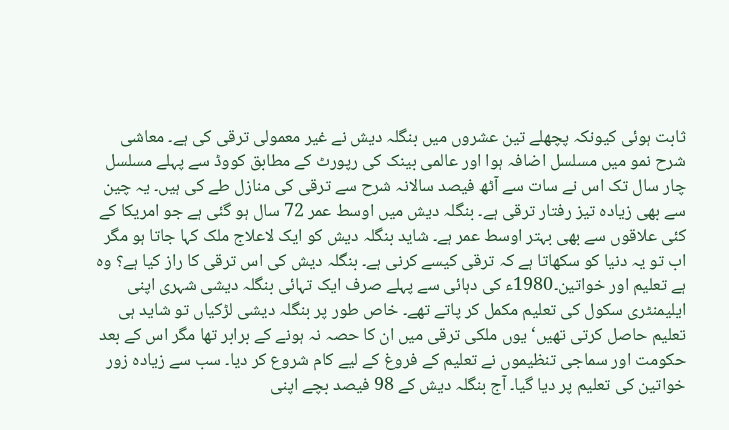ثابت ہوئی کیونکہ پچھلے تین عشروں میں بنگلہ دیش نے غیر معمولی ترقی کی ہے۔ معاشی شرح نمو میں مسلسل اضافہ ہوا اور عالمی بینک کی رپورٹ کے مطابق کووڈ سے پہلے مسلسل چار سال تک اس نے سات سے آٹھ فیصد سالانہ شرح سے ترقی کی منازل طے کی ہیں۔ یہ چین سے بھی زیادہ تیز رفتار ترقی ہے۔ بنگلہ دیش میں اوسط عمر 72 سال ہو گئی ہے جو امریکا کے کئی علاقوں سے بھی بہتر اوسط عمر ہے۔ شاید بنگلہ دیش کو ایک لاعلاج ملک کہا جاتا ہو مگر اب تو یہ دنیا کو سکھاتا ہے کہ ترقی کیسے کرنی ہے۔ بنگلہ دیش کی اس ترقی کا راز کیا ہے؟ وہ ہے تعلیم اور خواتین۔1980ء کی دہائی سے پہلے صرف ایک تہائی بنگلہ دیشی شہری اپنی ایلیمنٹری سکول کی تعلیم مکمل کر پاتے تھے۔ خاص طور پر بنگلہ دیشی لڑکیاں تو شاید ہی تعلیم حاصل کرتی تھیں‘ یوں ملکی ترقی میں ان کا حصہ نہ ہونے کے برابر تھا مگر اس کے بعد حکومت اور سماجی تنظیموں نے تعلیم کے فروغ کے لیے کام شروع کر دیا۔ سب سے زیادہ زور خواتین کی تعلیم پر دیا گیا۔ آج بنگلہ دیش کے 98 فیصد بچے اپنی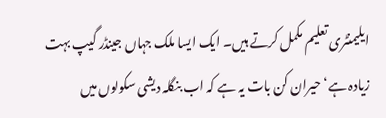ایلیمنٹری تعلیم مکمل کرتے ہیں۔ ایک ایسا ملک جہاں جینڈر گیپ بہت زیادہ ہے‘ حیران کن بات یہ ہے کہ اب بنگلہ دیشی سکولوں میں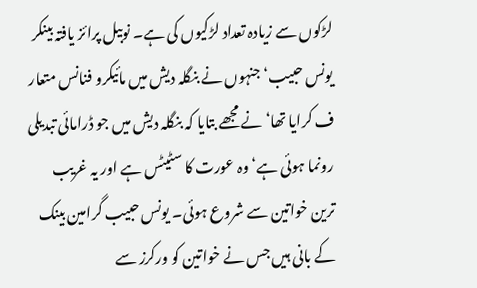لڑکوں سے زیادہ تعداد لڑکیوں کی ہے۔ نوبیل پرائز یافتہ بینکر یونس حبیب‘ جنہوں نے بنگلہ دیش میں مائیکرو فنانس متعار ف کرایا تھا‘ نے مجھے بتایا کہ بنگلہ دیش میں جو ڈرامائی تبدیلی رونما ہوئی ہے‘ وہ عورت کا سٹیٹس ہے اور یہ غریب ترین خواتین سے شروع ہوئی۔ یونس حبیب گرامین بینک کے بانی ہیں جس نے خواتین کو ورکرز سے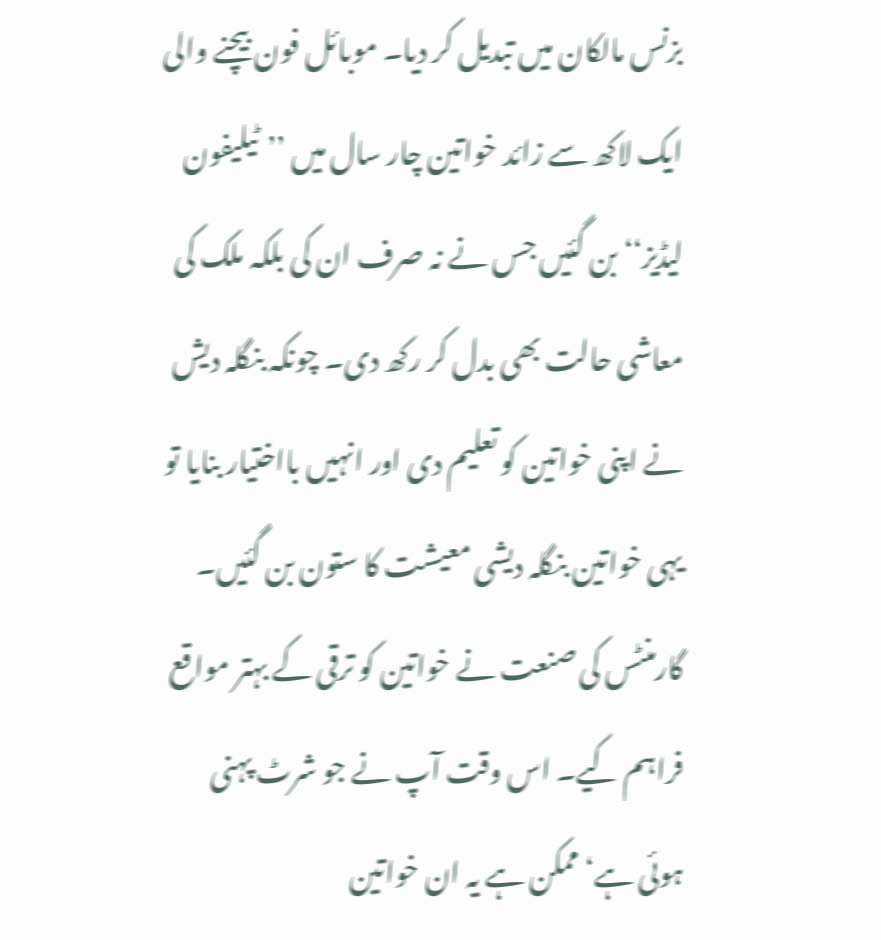بزنس مالکان میں تبدیل کر دیا۔ موبائل فون بیچنے والی ایک لاکھ سے زائد خواتین چار سال میں ’’ٹیلیفون لیڈیز‘‘ بن گئیں جس نے نہ صرف ان کی بلکہ ملک کی معاشی حالت بھی بدل کر رکھ دی۔ چونکہ بنگلہ دیش نے اپنی خواتین کو تعلیم دی اور انہیں بااختیار بنایا تو یہی خواتین بنگلہ دیشی معیشت کا ستون بن گئیں۔ گارمنٹس کی صنعت نے خواتین کو ترقی کے بہتر مواقع فراہم کیے۔ اس وقت آپ نے جو شرٹ پہنی ہوئی ہے‘ ممکن ہے یہ ان خواتین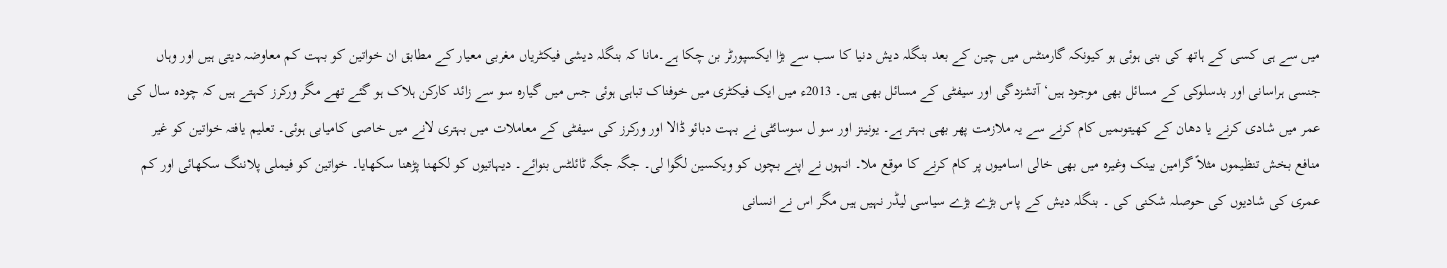میں سے ہی کسی کے ہاتھ کی بنی ہوئی ہو کیونکہ گارمنٹس میں چین کے بعد بنگلہ دیش دنیا کا سب سے بڑا ایکسپورٹر بن چکا ہے۔مانا کہ بنگلہ دیشی فیکٹریاں مغربی معیار کے مطابق ان خواتین کو بہت کم معاوضہ دیتی ہیں اور وہاں جنسی ہراسانی اور بدسلوکی کے مسائل بھی موجود ہیں‘ آتشزدگی اور سیفٹی کے مسائل بھی ہیں۔ 2013ء میں ایک فیکٹری میں خوفناک تباہی ہوئی جس میں گیارہ سو سے زائد کارکن ہلاک ہو گئے تھے مگر ورکرز کہتے ہیں کہ چودہ سال کی عمر میں شادی کرنے یا دھان کے کھیتوںمیں کام کرنے سے یہ ملازمت پھر بھی بہتر ہے۔ یونینز اور سو ل سوسائٹی نے بہت دبائو ڈالا اور ورکرز کی سیفٹی کے معاملات میں بہتری لانے میں خاصی کامیابی ہوئی۔ تعلیم یافتہ خواتین کو غیر منافع بخش تنظیموں مثلاً گرامین بینک وغیرہ میں بھی خالی اسامیوں پر کام کرنے کا موقع ملا۔ انہوں نے اپنے بچوں کو ویکسین لگوا لی۔ جگہ جگہ ٹائلٹس بنوائے۔ دیہاتیوں کو لکھنا پڑھنا سکھایا۔ خواتین کو فیملی پلاننگ سکھائی اور کم عمری کی شادیوں کی حوصلہ شکنی کی ۔ بنگلہ دیش کے پاس بڑے بڑے سیاسی لیڈر نہیں ہیں مگر اس نے انسانی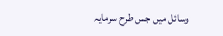وسائل میں جس طرح سرمایہ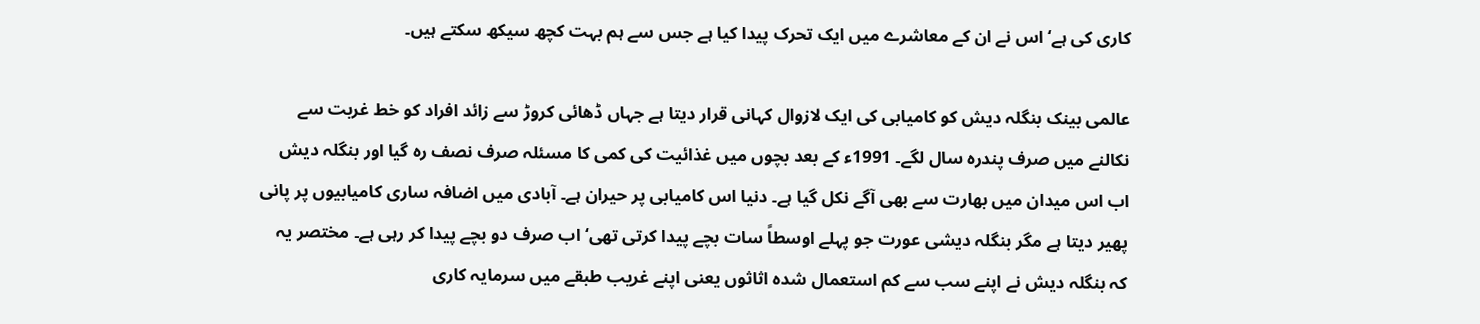کاری کی ہے‘ اس نے ان کے معاشرے میں ایک تحرک پیدا کیا ہے جس سے ہم بہت کچھ سیکھ سکتے ہیں۔

عالمی بینک بنگلہ دیش کو کامیابی کی ایک لازوال کہانی قرار دیتا ہے جہاں ڈھائی کروڑ سے زائد افراد کو خط غربت سے نکالنے میں صرف پندرہ سال لگے۔ 1991ء کے بعد بچوں میں غذائیت کی کمی کا مسئلہ صرف نصف رہ گیا اور بنگلہ دیش اب اس میدان میں بھارت سے بھی آگے نکل گیا ہے۔ دنیا اس کامیابی پر حیران ہے۔ آبادی میں اضافہ ساری کامیابیوں پر پانی پھیر دیتا ہے مگر بنگلہ دیشی عورت جو پہلے اوسطاً سات بچے پیدا کرتی تھی‘ اب صرف دو بچے پیدا کر رہی ہے۔ مختصر یہ کہ بنگلہ دیش نے اپنے سب سے کم استعمال شدہ اثاثوں یعنی اپنے غریب طبقے میں سرمایہ کاری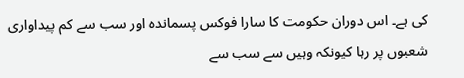کی ہے۔ اس دوران حکومت کا سارا فوکس پسماندہ اور سب سے کم پیداواری شعبوں پر رہا کیونکہ وہیں سے سب سے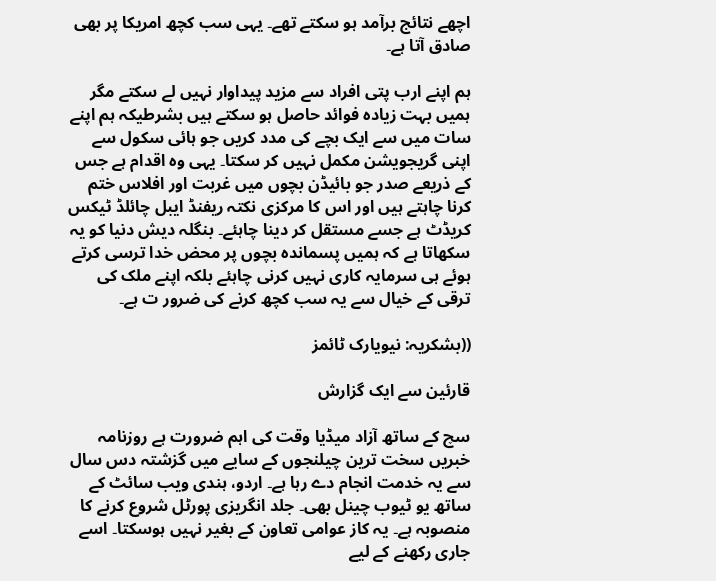اچھے نتائج برآمد ہو سکتے تھے۔ یہی سب کچھ امریکا پر بھی صادق آتا ہے۔

ہم اپنے ارب پتی افراد سے مزید پیداوار نہیں لے سکتے مگر ہمیں بہت زیادہ فوائد حاصل ہو سکتے ہیں بشرطیکہ ہم اپنے سات میں سے ایک بچے کی مدد کریں جو ہائی سکول سے اپنی گریجویشن مکمل نہیں کر سکتا۔ یہی وہ اقدام ہے جس کے ذریعے صدر جو بائیڈن بچوں میں غربت اور افلاس ختم کرنا چاہتے ہیں اور اس کا مرکزی نکتہ ریفنڈ ایبل چائلڈ ٹیکس کریڈٹ ہے جسے مستقل کر دینا چاہئے۔ بنگلہ دیش دنیا کو یہ سکھاتا ہے کہ ہمیں پسماندہ بچوں پر محض خدا ترسی کرتے ہوئے ہی سرمایہ کاری نہیں کرنی چاہئے بلکہ اپنے ملک کی ترقی کے خیال سے یہ سب کچھ کرنے کی ضرور ت ہے۔

((بشکریہ: نیویارک ٹائمز

قارئین سے ایک گزارش

سچ کے ساتھ آزاد میڈیا وقت کی اہم ضرورت ہے روزنامہ خبریں سخت ترین چیلنجوں کے سایے میں گزشتہ دس سال سے یہ خدمت انجام دے رہا ہے۔ اردو، ہندی ویب سائٹ کے ساتھ یو ٹیوب چینل بھی۔ جلد انگریزی پورٹل شروع کرنے کا منصوبہ ہے۔ یہ کاز عوامی تعاون کے بغیر نہیں ہوسکتا۔ اسے جاری رکھنے کے لیے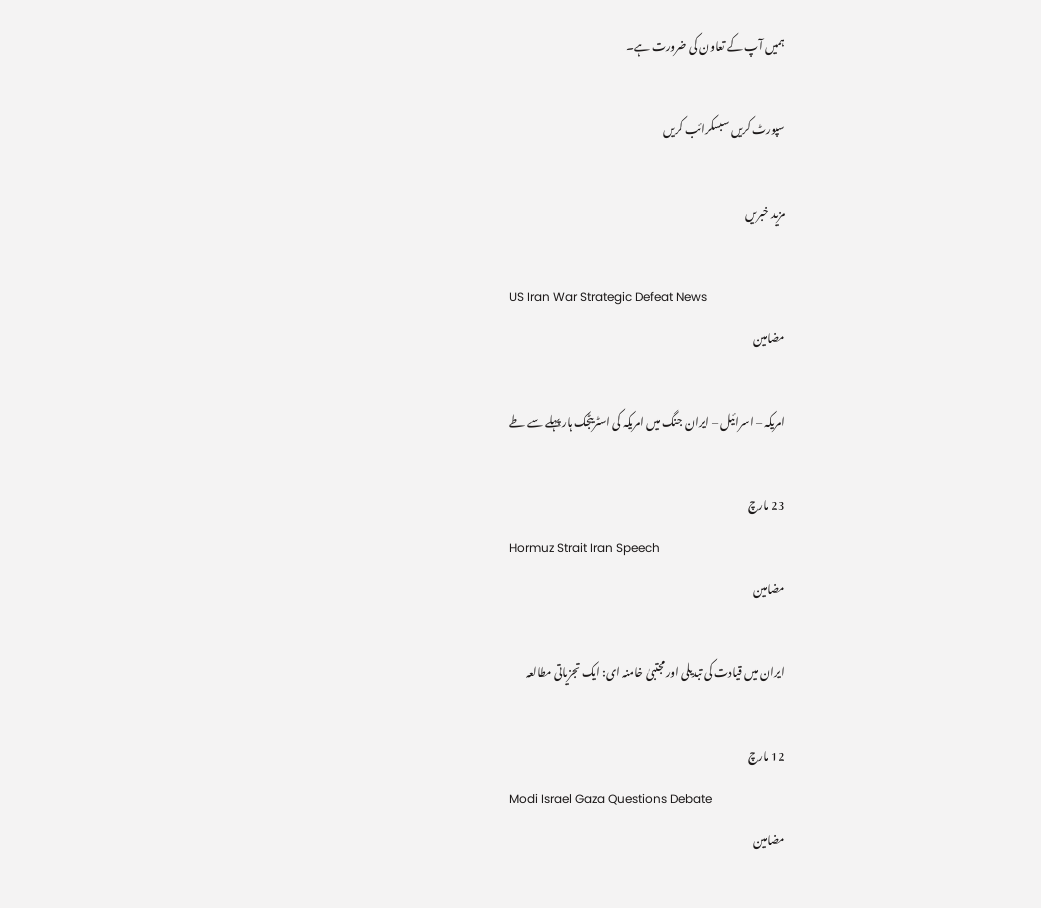ہمیں آپ کے تعاون کی ضرورت ہے۔

سپورٹ کریں سبسکرائب کریں

مزید خبریں

US Iran War Strategic Defeat News
مضامین

امریکہ – اسرائیل – ایران جنگ میں امریکہ کی اسٹریٹجک ہار پہلے سے طے

23 مارچ
Hormuz Strait Iran Speech
مضامین

ایران میں قیادت کی تبدیلی اور مجتبیٰ خامنہ ای: ایک تجزیاتی مطالعہ

12 مارچ
Modi Israel Gaza Questions Debate
مضامین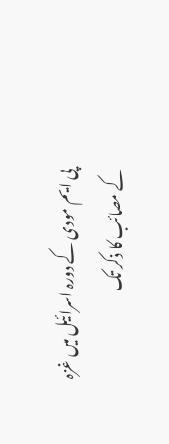پی ایم مودی کے دورہ اسرائیل میں غزہ کے مصائب کا ذکر تک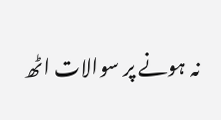نہ ہونے پر سوالات اٹھ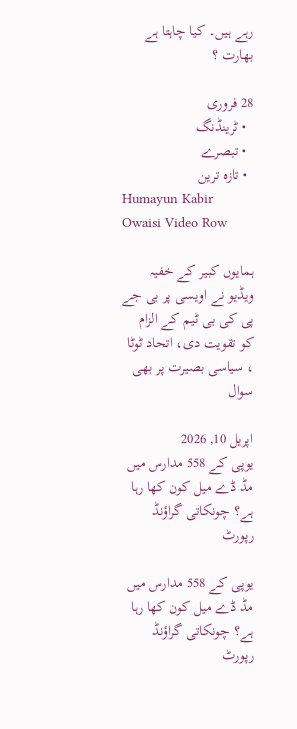رہے ہیں۔ کیا چاہتا ہے بھارت ؟

28 فروری
  • ٹرینڈنگ
  • تبصرے
  • تازہ ترین
Humayun Kabir Owaisi Video Row

ہمایوں کبیر کے خفیہ ویڈیو نے اویسی پر بی جے پی کی بی ٹیم کے الزام کو تقویت دی، اتحاد ٹوٹا ، سیاسی بصیرت پر بھی سوال

اپریل 10, 2026
یوپی کے 558 مدارس میں مڈ ڈے میل کون کھا رہا ہے؟ چونکاتی گراؤنڈ رپورٹ

یوپی کے 558 مدارس میں مڈ ڈے میل کون کھا رہا ہے؟ چونکاتی گراؤنڈ رپورٹ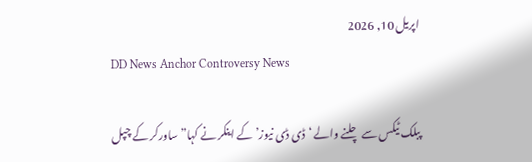اپریل 10, 2026
DD News Anchor Controversy News

پبلک ٹیکس سے چلنے والے ‘ڈی ڈی نیوز’ کے اینکر نے کہا” ساورکر کے چپل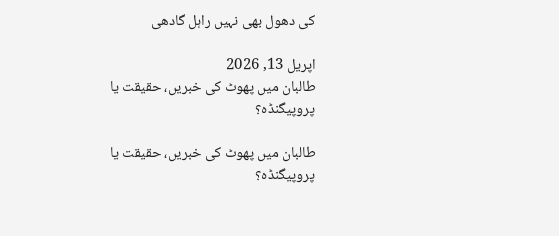کی دھول بھی نہیں راہل گادھی

اپریل 13, 2026
طالبان ميں پھوٹ کی خبريں، حقيقت يا پروپيگنڈہ؟

طالبان ميں پھوٹ کی خبريں، حقيقت يا پروپيگنڈہ؟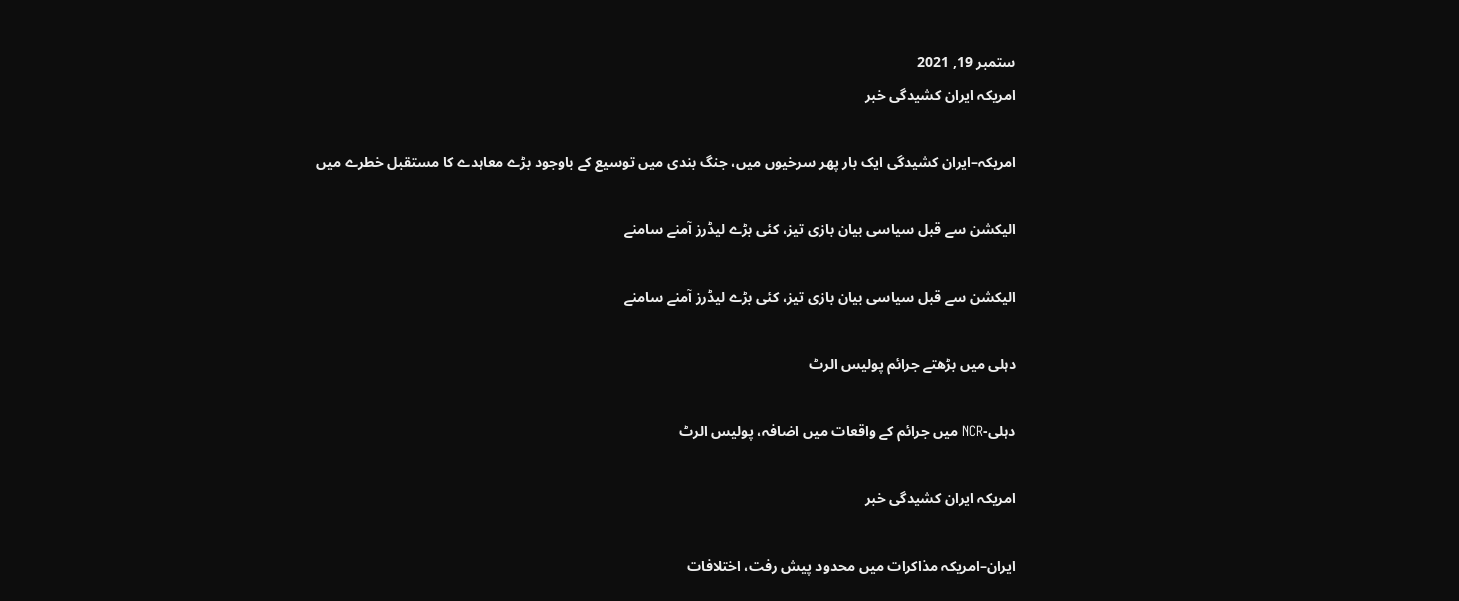ستمبر 19, 2021
امریکہ ایران کشیدگی خبر

امریکہ–ایران کشیدگی ایک بار پھر سرخیوں میں، جنگ بندی میں توسیع کے باوجود بڑے معاہدے کا مستقبل خطرے میں

الیکشن سے قبل سیاسی بیان بازی تیز، کئی بڑے لیڈرز آمنے سامنے

الیکشن سے قبل سیاسی بیان بازی تیز، کئی بڑے لیڈرز آمنے سامنے

دہلی میں بڑھتے جرائم پولیس الرٹ

دہلی-NCR میں جرائم کے واقعات میں اضافہ، پولیس الرٹ

امریکہ ایران کشیدگی خبر

ایران–امریکہ مذاکرات میں محدود پیش رفت، اختلافات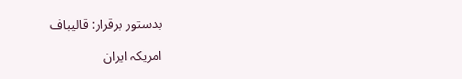بدستور برقرار: قالیباف

امریکہ ایران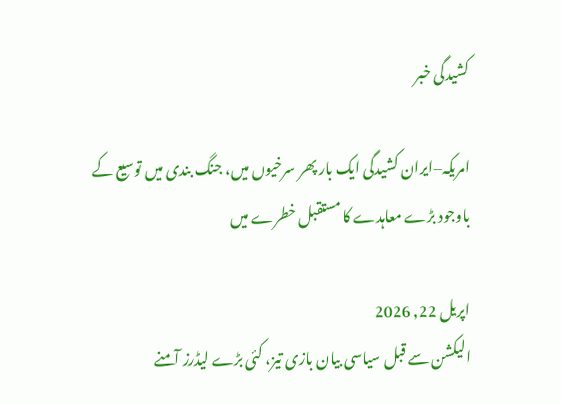کشیدگی خبر

امریکہ–ایران کشیدگی ایک بار پھر سرخیوں میں، جنگ بندی میں توسیع کے باوجود بڑے معاہدے کا مستقبل خطرے میں

اپریل 22, 2026
الیکشن سے قبل سیاسی بیان بازی تیز، کئی بڑے لیڈرز آمنے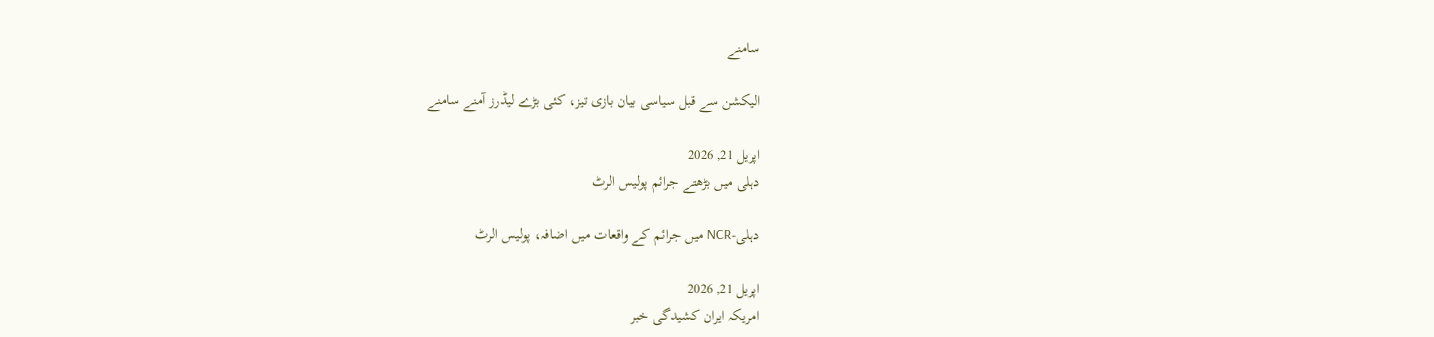سامنے

الیکشن سے قبل سیاسی بیان بازی تیز، کئی بڑے لیڈرز آمنے سامنے

اپریل 21, 2026
دہلی میں بڑھتے جرائم پولیس الرٹ

دہلی-NCR میں جرائم کے واقعات میں اضافہ، پولیس الرٹ

اپریل 21, 2026
امریکہ ایران کشیدگی خبر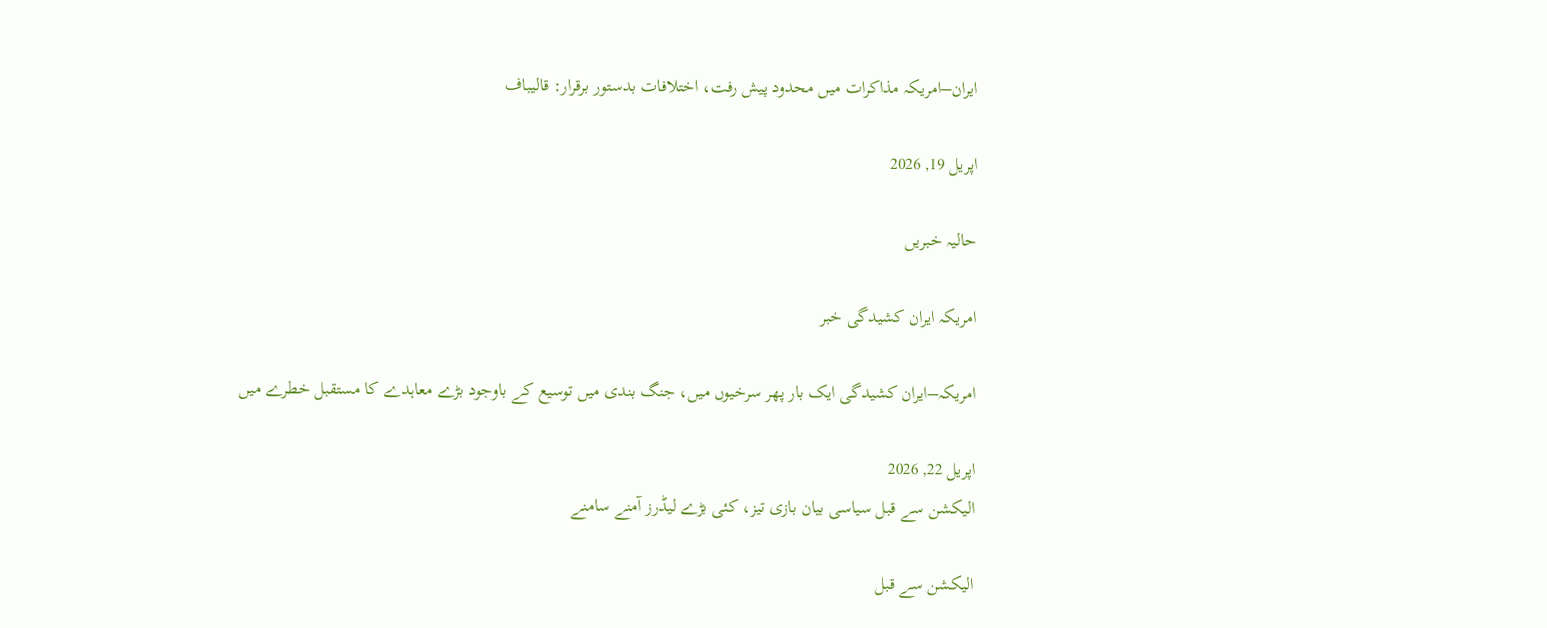ایران–امریکہ مذاکرات میں محدود پیش رفت، اختلافات بدستور برقرار: قالیباف

اپریل 19, 2026

حالیہ خبریں

امریکہ ایران کشیدگی خبر

امریکہ–ایران کشیدگی ایک بار پھر سرخیوں میں، جنگ بندی میں توسیع کے باوجود بڑے معاہدے کا مستقبل خطرے میں

اپریل 22, 2026
الیکشن سے قبل سیاسی بیان بازی تیز، کئی بڑے لیڈرز آمنے سامنے

الیکشن سے قبل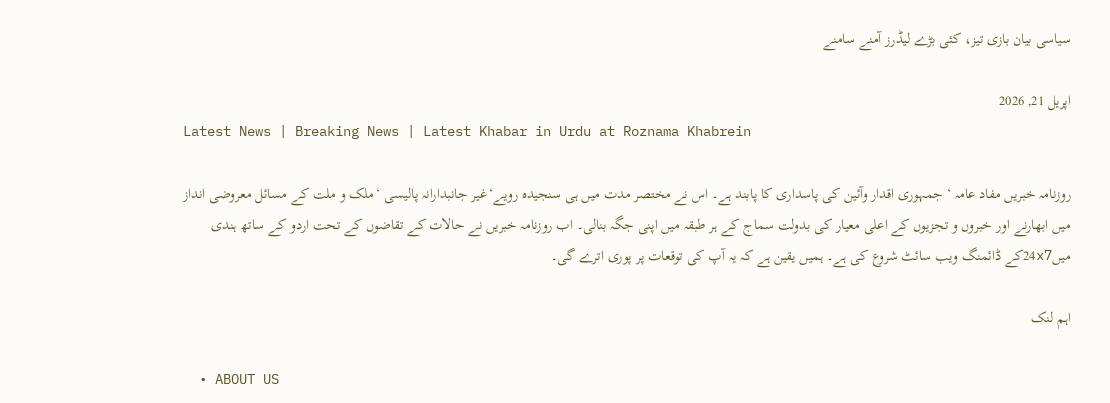سیاسی بیان بازی تیز، کئی بڑے لیڈرز آمنے سامنے

اپریل 21, 2026
Latest News | Breaking News | Latest Khabar in Urdu at Roznama Khabrein

روزنامہ خبریں مفاد عامہ ‘ جمہوری اقدار وآئین کی پاسداری کا پابند ہے۔ اس نے مختصر مدت میں ہی سنجیدہ رویے‘غیر جانبدارانہ پالیسی ‘ملک و ملت کے مسائل معروضی انداز میں ابھارنے اور خبروں و تجزیوں کے اعلی معیار کی بدولت سماج کے ہر طبقہ میں اپنی جگہ بنالی۔ اب روزنامہ خبریں نے حالات کے تقاضوں کے تحت اردو کے ساتھ ہندی میں24x7کے ڈائمنگ ویب سائٹ شروع کی ہے۔ ہمیں یقین ہے کہ یہ آپ کی توقعات پر پوری اترے گی۔

اہم لنک

  • ABOUT US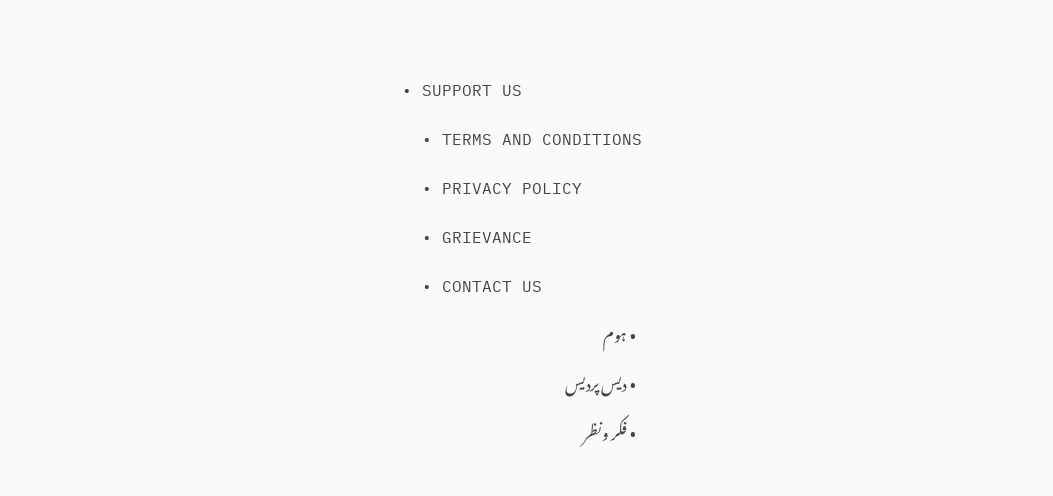• SUPPORT US
  • TERMS AND CONDITIONS
  • PRIVACY POLICY
  • GRIEVANCE
  • CONTACT US
  • ہوم
  • دیس پردیس
  • فکر ونظر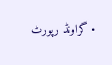• گراونڈ رپورٹ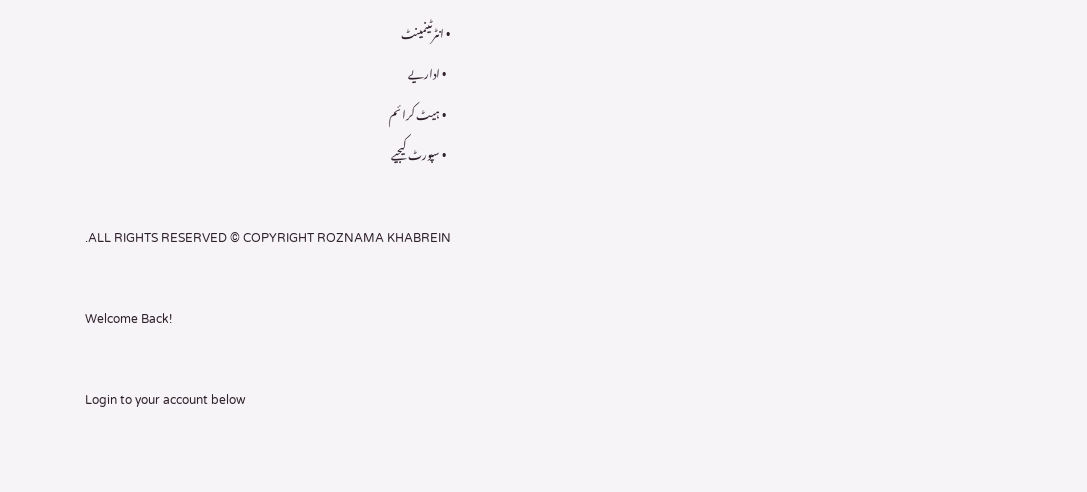• انٹرٹینمینٹ
  • اداریے
  • ہیٹ کرا ئم
  • سپورٹ کیجیے

.ALL RIGHTS RESERVED © COPYRIGHT ROZNAMA KHABREIN

Welcome Back!

Login to your account below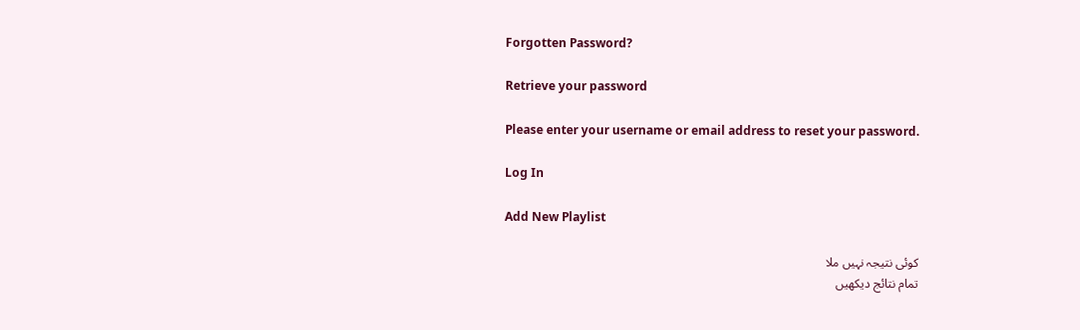Forgotten Password?

Retrieve your password

Please enter your username or email address to reset your password.

Log In

Add New Playlist

کوئی نتیجہ نہیں ملا
تمام نتائج دیکھیں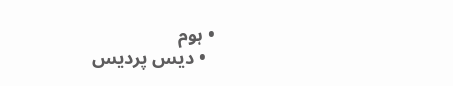• ہوم
  • دیس پردیس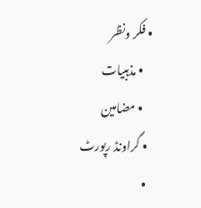• فکر ونظر
    • مذہبیات
    • مضامین
  • گراونڈ رپورٹ
  •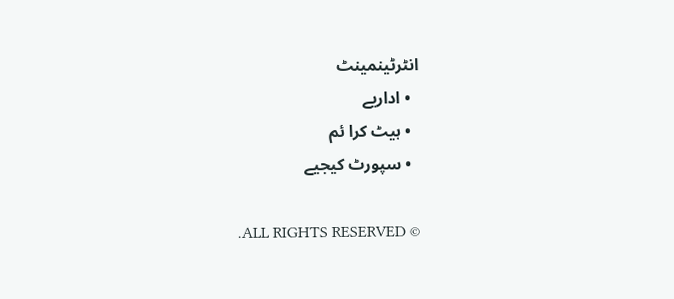انٹرٹینمینٹ
  • اداریے
  • ہیٹ کرا ئم
  • سپورٹ کیجیے

.ALL RIGHTS RESERVED ©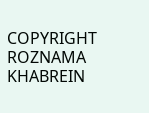COPYRIGHT ROZNAMA KHABREIN